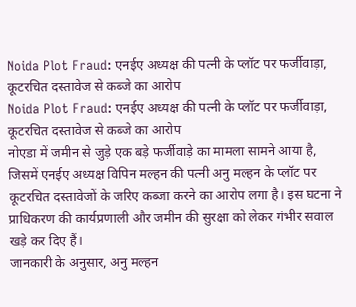Noida Plot Fraud: एनईए अध्यक्ष की पत्नी के प्लॉट पर फर्जीवाड़ा, कूटरचित दस्तावेज से कब्जे का आरोप
Noida Plot Fraud: एनईए अध्यक्ष की पत्नी के प्लॉट पर फर्जीवाड़ा, कूटरचित दस्तावेज से कब्जे का आरोप
नोएडा में जमीन से जुड़े एक बड़े फर्जीवाड़े का मामला सामने आया है, जिसमें एनईए अध्यक्ष विपिन मल्हन की पत्नी अनु मल्हन के प्लॉट पर कूटरचित दस्तावेजों के जरिए कब्जा करने का आरोप लगा है। इस घटना ने प्राधिकरण की कार्यप्रणाली और जमीन की सुरक्षा को लेकर गंभीर सवाल खड़े कर दिए हैं।
जानकारी के अनुसार, अनु मल्हन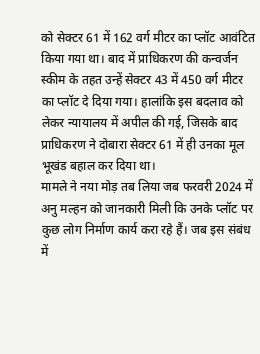को सेक्टर 61 में 162 वर्ग मीटर का प्लॉट आवंटित किया गया था। बाद में प्राधिकरण की कन्वर्जन स्कीम के तहत उन्हें सेक्टर 43 में 450 वर्ग मीटर का प्लॉट दे दिया गया। हालांकि इस बदलाव को लेकर न्यायालय में अपील की गई, जिसके बाद प्राधिकरण ने दोबारा सेक्टर 61 में ही उनका मूल भूखंड बहाल कर दिया था।
मामले ने नया मोड़ तब लिया जब फरवरी 2024 में अनु मल्हन को जानकारी मिली कि उनके प्लॉट पर कुछ लोग निर्माण कार्य करा रहे हैं। जब इस संबंध में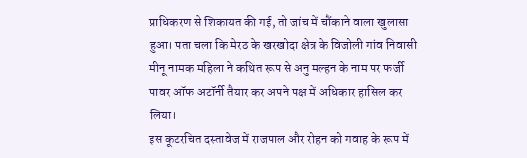प्राधिकरण से शिकायत की गई, तो जांच में चौंकाने वाला खुलासा हुआ। पता चला कि मेरठ के खरखोदा क्षेत्र के विजोली गांव निवासी मीनू नामक महिला ने कथित रूप से अनु मल्हन के नाम पर फर्जी पावर ऑफ अटॉर्नी तैयार कर अपने पक्ष में अधिकार हासिल कर लिया।
इस कूटरचित दस्तावेज में राजपाल और रोहन को गवाह के रूप में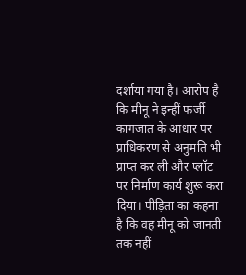दर्शाया गया है। आरोप है कि मीनू ने इन्हीं फर्जी कागजात के आधार पर प्राधिकरण से अनुमति भी प्राप्त कर ली और प्लॉट पर निर्माण कार्य शुरू करा दिया। पीड़िता का कहना है कि वह मीनू को जानती तक नहीं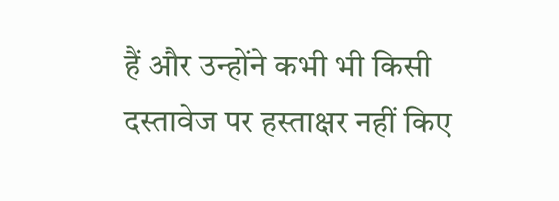हैं और उन्होंने कभी भी किसी दस्तावेज पर हस्ताक्षर नहीं किए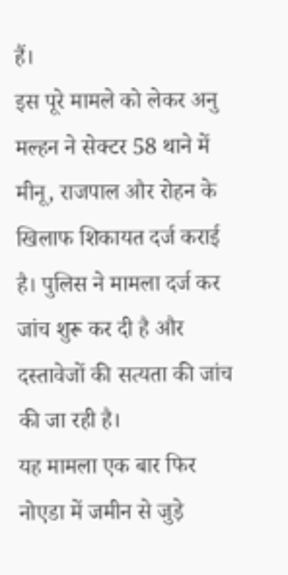हैं।
इस पूरे मामले को लेकर अनु मल्हन ने सेक्टर 58 थाने में मीनू, राजपाल और रोहन के खिलाफ शिकायत दर्ज कराई है। पुलिस ने मामला दर्ज कर जांच शुरू कर दी है और दस्तावेजों की सत्यता की जांच की जा रही है।
यह मामला एक बार फिर नोएडा में जमीन से जुड़े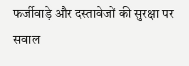फर्जीवाड़े और दस्तावेजों की सुरक्षा पर सवाल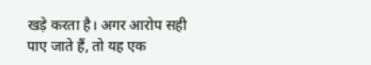खड़े करता है। अगर आरोप सही पाए जाते हैं, तो यह एक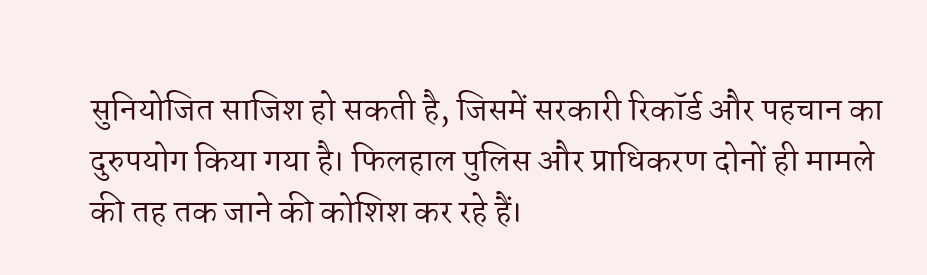सुनियोजित साजिश हो सकती है, जिसमें सरकारी रिकॉर्ड और पहचान का दुरुपयोग किया गया है। फिलहाल पुलिस और प्राधिकरण दोनों ही मामले की तह तक जाने की कोशिश कर रहे हैं।